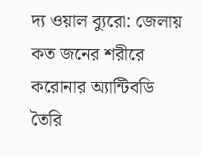দ্য ওয়াল ব্যুরো: জেলায় কত জনের শরীরে করোনার অ্যান্টিবডি তৈরি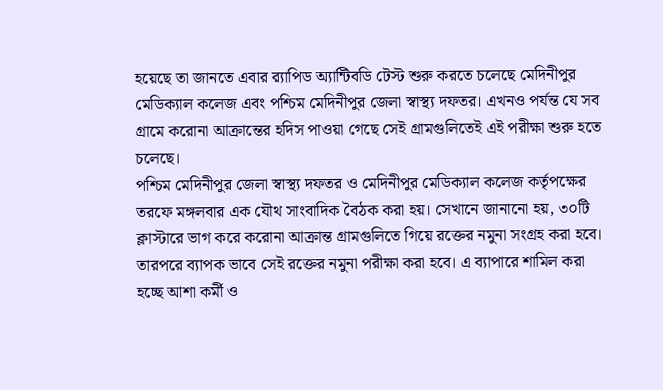হয়েছে তা জানতে এবার ব়্যাপিড অ্যান্টিবডি টেস্ট শুরু করতে চলেছে মেদিনীপুর মেডিক্যাল কলেজ এবং পশ্চিম মেদিনীপুর জেলা স্বাস্থ্য দফতর। এখনও পর্যন্ত যে সব গ্রামে করোনা আক্রান্তের হদিস পাওয়া গেছে সেই গ্রামগুলিতেই এই পরীক্ষা শুরু হতে চলেছে।
পশ্চিম মেদিনীপুর জেলা স্বাস্থ্য দফতর ও মেদিনীপুর মেডিক্যাল কলেজ কর্তৃপক্ষের তরফে মঙ্গলবার এক যৌথ সাংবাদিক বৈঠক করা হয়। সেখানে জানানো হয়, ৩০টি ক্লাস্টারে ভাগ করে করোনা আক্রান্ত গ্রামগুলিতে গিয়ে রক্তের নমুনা সংগ্রহ করা হবে। তারপরে ব্যাপক ভাবে সেই রক্তের নমুনা পরীক্ষা করা হবে। এ ব্যাপারে শামিল করা হচ্ছে আশা কর্মী ও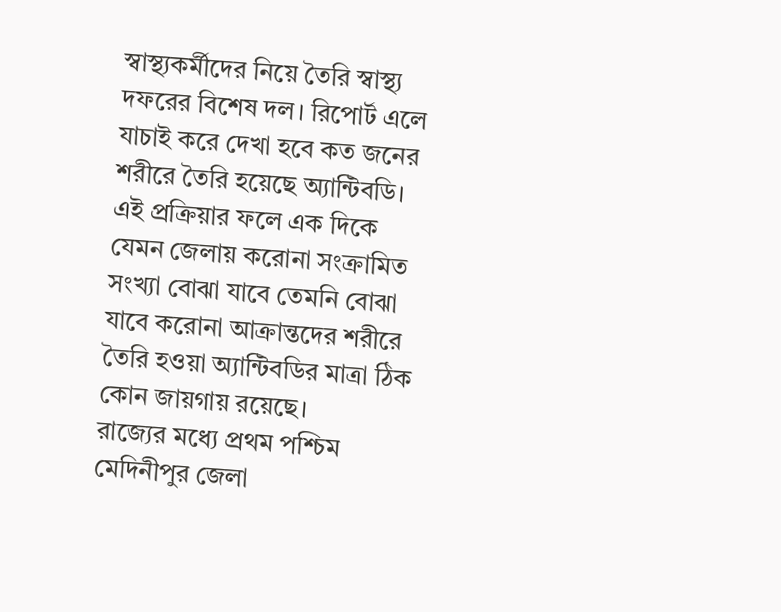স্বাস্থ্যকর্মীদের নিয়ে তৈরি স্বাস্থ্য দফরের বিশেষ দল। রিপোর্ট এলে যাচাই করে দেখা হবে কত জনের শরীরে তৈরি হয়েছে অ্যান্টিবডি।
এই প্রক্রিয়ার ফলে এক দিকে যেমন জেলায় করোনা সংক্রামিত সংখ্যা বোঝা যাবে তেমনি বোঝা যাবে করোনা আক্রান্তদের শরীরে তৈরি হওয়া অ্যান্টিবডির মাত্রা ঠিক কোন জায়গায় রয়েছে।
রাজ্যের মধ্যে প্রথম পশ্চিম মেদিনীপুর জেলা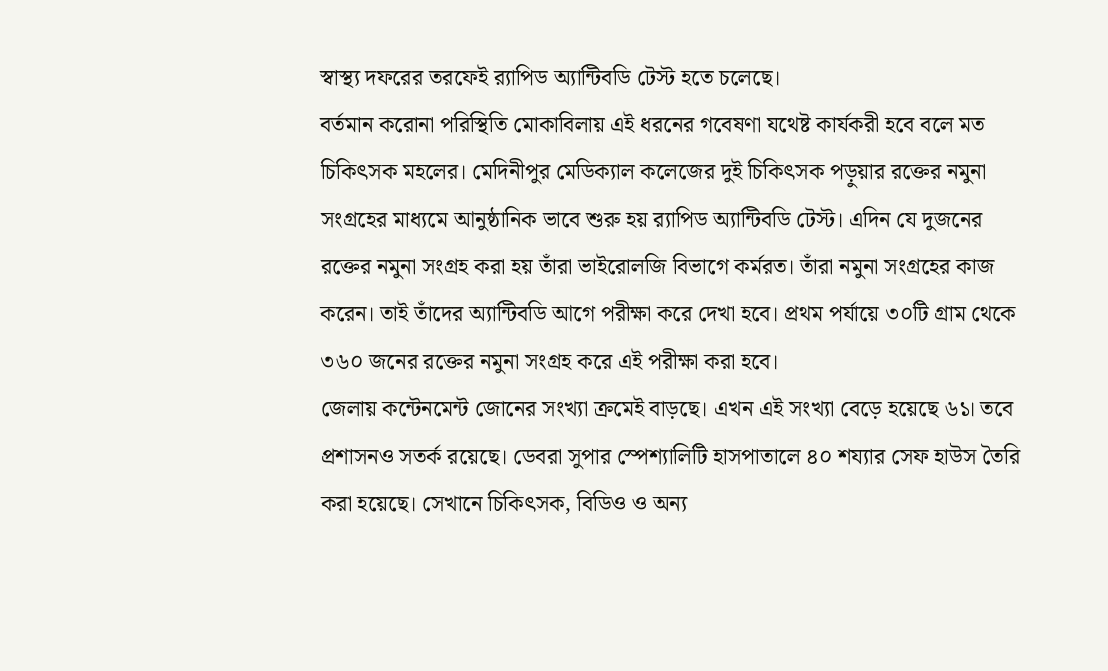স্বাস্থ্য দফরের তরফেই ব়্যাপিড অ্যান্টিবডি টেস্ট হতে চলেছে।
বর্তমান করোনা পরিস্থিতি মোকাবিলায় এই ধরনের গবেষণা যথেষ্ট কার্যকরী হবে বলে মত চিকিৎসক মহলের। মেদিনীপুর মেডিক্যাল কলেজের দুই চিকিৎসক পড়ুয়ার রক্তের নমুনা সংগ্রহের মাধ্যমে আনুষ্ঠানিক ভাবে শুরু হয় ব়্যাপিড অ্যান্টিবডি টেস্ট। এদিন যে দুজনের রক্তের নমুনা সংগ্রহ করা হয় তাঁরা ভাইরোলজি বিভাগে কর্মরত। তাঁরা নমুনা সংগ্রহের কাজ করেন। তাই তাঁদের অ্যান্টিবডি আগে পরীক্ষা করে দেখা হবে। প্রথম পর্যায়ে ৩০টি গ্রাম থেকে ৩৬০ জনের রক্তের নমুনা সংগ্রহ করে এই পরীক্ষা করা হবে।
জেলায় কন্টেনমেন্ট জোনের সংখ্যা ক্রমেই বাড়ছে। এখন এই সংখ্যা বেড়ে হয়েছে ৬১। তবে প্রশাসনও সতর্ক রয়েছে। ডেবরা সুপার স্পেশ্যালিটি হাসপাতালে ৪০ শয্যার সেফ হাউস তৈরি করা হয়েছে। সেখানে চিকিৎসক, বিডিও ও অন্য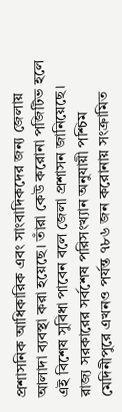প্রশাসনিক আধিকারিক এবং সাংবাদিকদের জন্য জেলায় আলাদা ব্যবস্থা করা হয়েছে। তাঁরা কেউ করোনা পজিটিভ হলে এই বিশেষ সুবিধা পাবেন বলে জেলা প্রশাসন জানিয়েছে।
রাজ্য সরকারের সর্বশেষ পরিসংখ্যান অনুযায়ী পশ্চিম মেদিনীপুরে এখনও পর্যন্ত ৭৮৬ জন করোনায় সংক্রামিত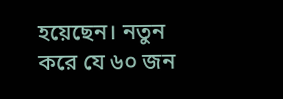হয়েছেন। নতুন করে যে ৬০ জন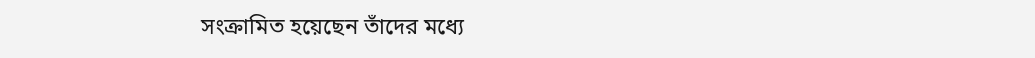সংক্রামিত হয়েছেন তাঁদের মধ্যে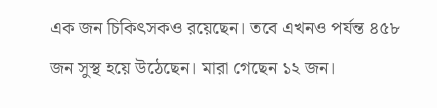এক জন চিকিৎসকও রয়েছেন। তবে এখনও পর্যন্ত ৪৫৮ জন সুস্থ হয়ে উঠেছেন। মারা গেছেন ১২ জন।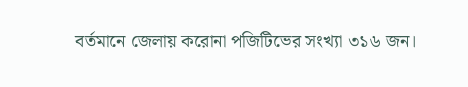বর্তমানে জেলায় করোনা পজিটিভের সংখ্যা ৩১৬ জন।